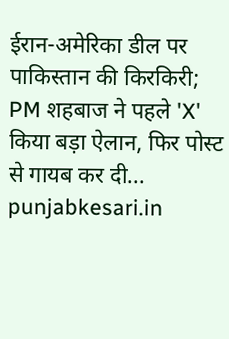ईरान-अमेरिका डील पर पाकिस्तान की किरकिरी; PM शहबाज ने पहले 'X' किया बड़ा ऐलान, फिर पोस्ट से गायब कर दी...
punjabkesari.in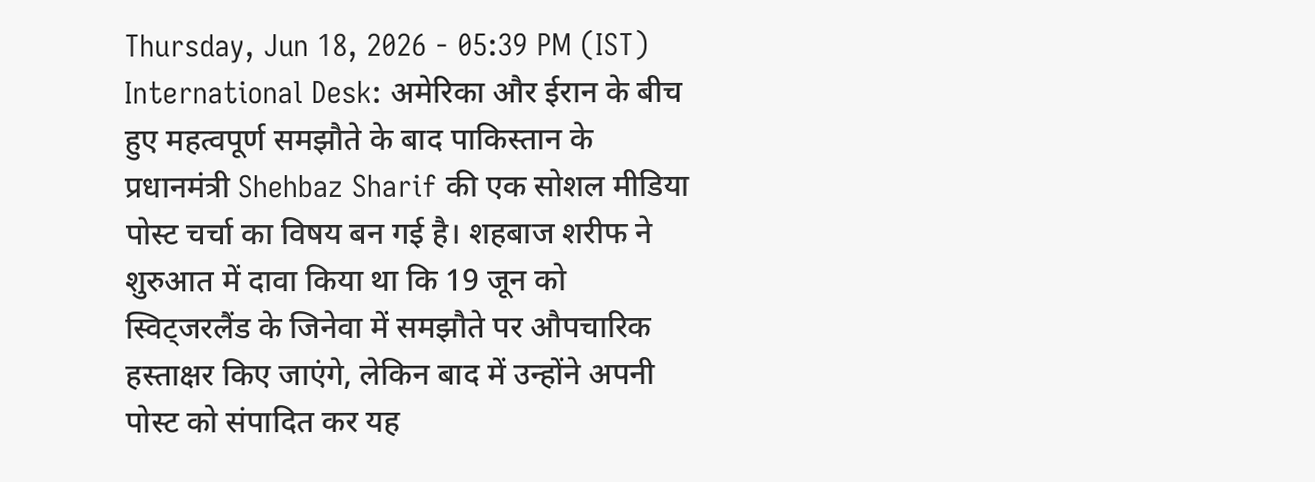Thursday, Jun 18, 2026 - 05:39 PM (IST)
International Desk: अमेरिका और ईरान के बीच हुए महत्वपूर्ण समझौते के बाद पाकिस्तान के प्रधानमंत्री Shehbaz Sharif की एक सोशल मीडिया पोस्ट चर्चा का विषय बन गई है। शहबाज शरीफ ने शुरुआत में दावा किया था कि 19 जून को स्विट्जरलैंड के जिनेवा में समझौते पर औपचारिक हस्ताक्षर किए जाएंगे, लेकिन बाद में उन्होंने अपनी पोस्ट को संपादित कर यह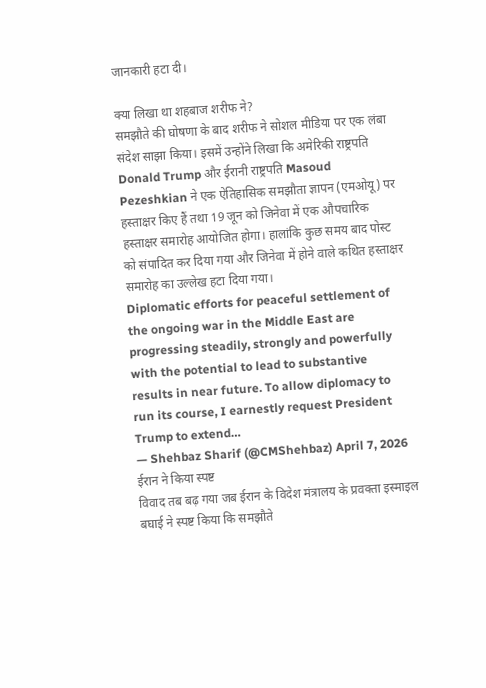जानकारी हटा दी।

क्या लिखा था शहबाज शरीफ ने?
समझौते की घोषणा के बाद शरीफ ने सोशल मीडिया पर एक लंबा संदेश साझा किया। इसमें उन्होंने लिखा कि अमेरिकी राष्ट्रपति Donald Trump और ईरानी राष्ट्रपति Masoud Pezeshkian ने एक ऐतिहासिक समझौता ज्ञापन (एमओयू) पर हस्ताक्षर किए हैं तथा 19 जून को जिनेवा में एक औपचारिक हस्ताक्षर समारोह आयोजित होगा। हालांकि कुछ समय बाद पोस्ट को संपादित कर दिया गया और जिनेवा में होने वाले कथित हस्ताक्षर समारोह का उल्लेख हटा दिया गया।
Diplomatic efforts for peaceful settlement of the ongoing war in the Middle East are progressing steadily, strongly and powerfully with the potential to lead to substantive results in near future. To allow diplomacy to run its course, I earnestly request President Trump to extend…
— Shehbaz Sharif (@CMShehbaz) April 7, 2026
ईरान ने किया स्पष्ट
विवाद तब बढ़ गया जब ईरान के विदेश मंत्रालय के प्रवक्ता इस्माइल बघाई ने स्पष्ट किया कि समझौते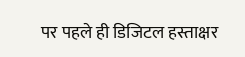पर पहले ही डिजिटल हस्ताक्षर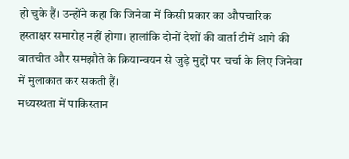हो चुके हैं। उन्होंने कहा कि जिनेवा में किसी प्रकार का औपचारिक हस्ताक्षर समारोह नहीं होगा। हालांकि दोनों देशों की वार्ता टीमें आगे की बातचीत और समझौते के क्रियान्वयन से जुड़े मुद्दों पर चर्चा के लिए जिनेवा में मुलाकात कर सकती हैं।
मध्यस्थता में पाकिस्तान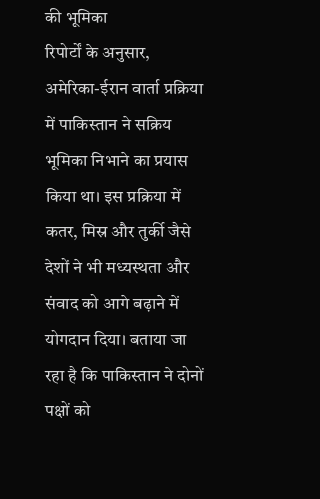की भूमिका
रिपोर्टों के अनुसार, अमेरिका-ईरान वार्ता प्रक्रिया में पाकिस्तान ने सक्रिय भूमिका निभाने का प्रयास किया था। इस प्रक्रिया में कतर, मिस्र और तुर्की जैसे देशों ने भी मध्यस्थता और संवाद को आगे बढ़ाने में योगदान दिया। बताया जा रहा है कि पाकिस्तान ने दोनों पक्षों को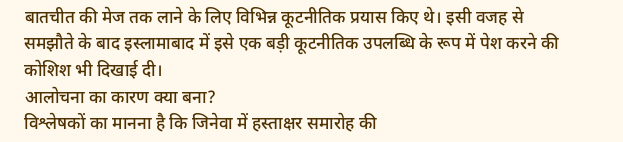बातचीत की मेज तक लाने के लिए विभिन्न कूटनीतिक प्रयास किए थे। इसी वजह से समझौते के बाद इस्लामाबाद में इसे एक बड़ी कूटनीतिक उपलब्धि के रूप में पेश करने की कोशिश भी दिखाई दी।
आलोचना का कारण क्या बना?
विश्लेषकों का मानना है कि जिनेवा में हस्ताक्षर समारोह की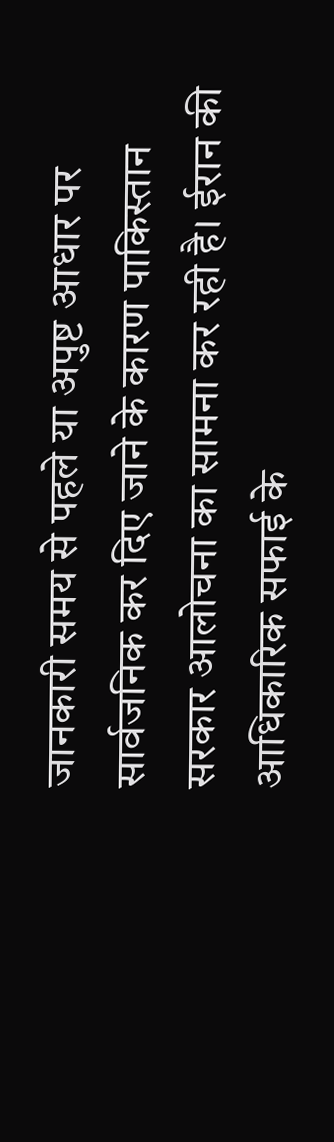जानकारी समय से पहले या अपुष्ट आधार पर सार्वजनिक कर दिए जाने के कारण पाकिस्तान सरकार आलोचना का सामना कर रही है। ईरान की आधिकारिक सफाई के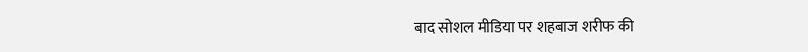बाद सोशल मीडिया पर शहबाज शरीफ की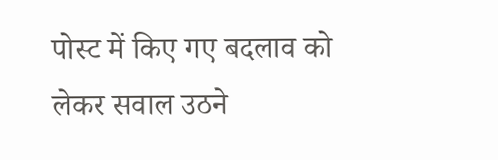पोस्ट में किए गए बदलाव को लेकर सवाल उठने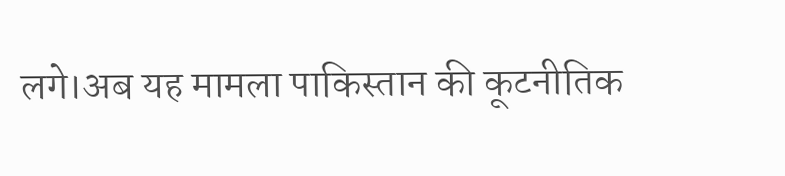लगे।अब यह मामला पाकिस्तान की कूटनीतिक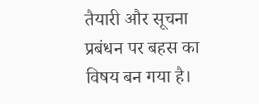तैयारी और सूचना प्रबंधन पर बहस का विषय बन गया है।